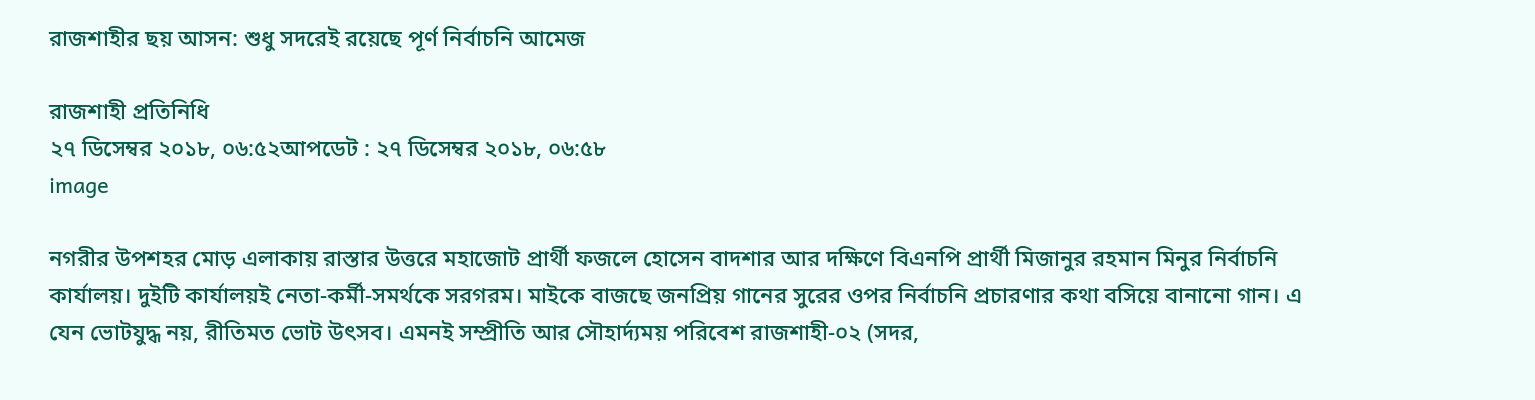রাজশাহীর ছয় আসন: শুধু সদরেই রয়েছে পূর্ণ নির্বাচনি আমেজ

রাজশাহী প্রতিনিধি
২৭ ডিসেম্বর ২০১৮, ০৬:৫২আপডেট : ২৭ ডিসেম্বর ২০১৮, ০৬:৫৮
image

নগরীর উপশহর মোড় এলাকায় রাস্তার উত্তরে মহাজোট প্রার্থী ফজলে হোসেন বাদশার আর দক্ষিণে বিএনপি প্রার্থী মিজানুর রহমান মিনুর নির্বাচনি কার্যালয়। দুইটি কার্যালয়ই নেতা-কর্মী-সমর্থকে সরগরম। মাইকে বাজছে জনপ্রিয় গানের সুরের ওপর নির্বাচনি প্রচারণার কথা বসিয়ে বানানো গান। এ যেন ভোটযুদ্ধ নয়, রীতিমত ভোট উৎসব। এমনই সম্প্রীতি আর সৌহার্দ্যময় পরিবেশ রাজশাহী-০২ (সদর,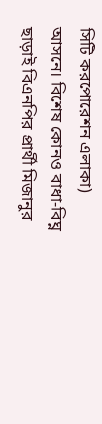সিটি করপোরেশন এলাকা) আসনে। বিশেষ কোনও বাধা-বিঘ্ন  ছাড়াই বিএনপির প্রার্থী মিজানুর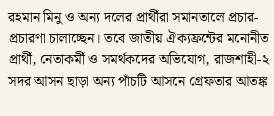রহমান মিনু ও অন্য দলের প্রার্থীরা সমানতালে প্রচার-প্রচারণা চালাচ্ছেন। তবে জাতীয় ঐক্যফ্রন্টের মনোনীত প্রার্থী, নেতাকর্মী ও সমর্থকদের অভিযোগ, রাজশাহী-২ সদর আসন ছাড়া অন্য পাঁচটি আসনে গ্রেফতার আতঙ্ক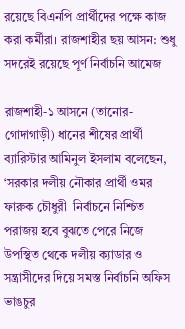রয়েছে বিএনপি প্রার্থীদের পক্ষে কাজ করা কর্মীরা। রাজশাহীর ছয় আসন: শুধু সদরেই রয়েছে পূর্ণ নির্বাচনি আমেজ

রাজশাহী-১ আসনে (তানোর-গোদাগাড়ী) ধানের শীষের প্রার্থী ব্যারিস্টার আমিনুল ইসলাম বলেছেন, ‘সরকার দলীয় নৌকার প্রার্থী ওমর ফারুক চৌধুরী  নির্বাচনে নিশ্চিত পরাজয় হবে বুঝতে পেরে নিজে উপস্থিত থেকে দলীয় ক্যাডার ও সন্ত্রাসীদের দিয়ে সমস্ত নির্বাচনি অফিস ভাঙচুর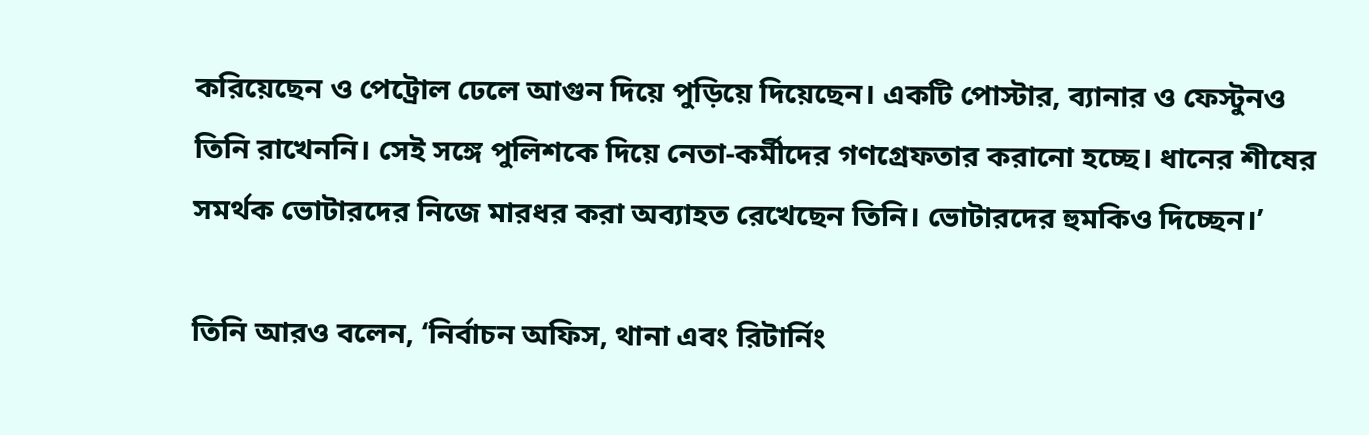করিয়েছেন ও পেট্রোল ঢেলে আগুন দিয়ে পুড়িয়ে দিয়েছেন। একটি পোস্টার, ব্যানার ও ফেস্টুনও তিনি রাখেননি। সেই সঙ্গে পুলিশকে দিয়ে নেতা-কর্মীদের গণগ্রেফতার করানো হচ্ছে। ধানের শীষের সমর্থক ভোটারদের নিজে মারধর করা অব্যাহত রেখেছেন তিনি। ভোটারদের হুমকিও দিচ্ছেন।’

তিনি আরও বলেন, ‘নির্বাচন অফিস, থানা এবং রিটার্নিং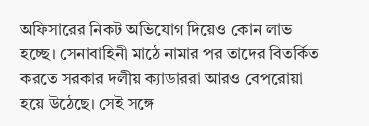অফিসারের নিকট অভিযোগ দিয়েও কোন লাভ হচ্ছে। সেনাবাহিনী মাঠে নামার পর তাদের বিতর্কিত করতে সরকার দলীয় ক্যাডাররা আরও বেপরোয়া হয়ে উঠেছে। সেই সঙ্গে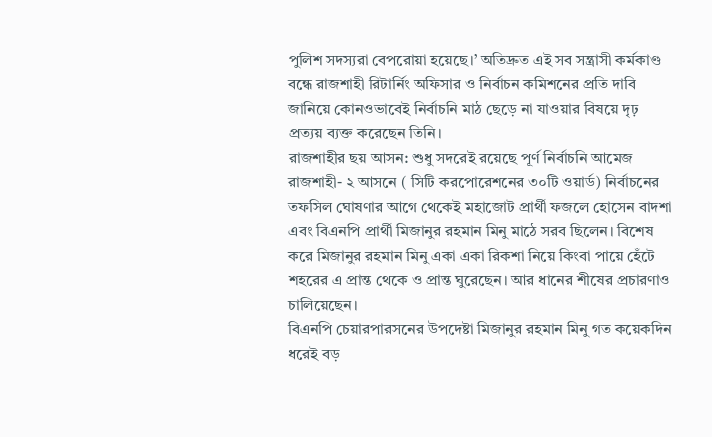পুলিশ সদস্যরা বেপরোয়া হয়েছে।’ অতিদ্রুত এই সব সন্ত্রাসী কর্মকাণ্ড বন্ধে রাজশাহী রিটার্নিং অফিসার ও নির্বাচন কমিশনের প্রতি দাবি জানিয়ে কোনওভাবেই নির্বাচনি মাঠ ছেড়ে না যাওয়ার বিষয়ে দৃঢ় প্রত্যয় ব্যক্ত করেছেন তিনি।
রাজশাহীর ছয় আসন: শুধু সদরেই রয়েছে পূর্ণ নির্বাচনি আমেজ রাজশাহী- ২ আসনে ( সিটি করপোরেশনের ৩০টি ওয়ার্ড) নির্বাচনের তফসিল ঘোষণার আগে থেকেই মহাজোট প্রার্থী ফজলে হোসেন বাদশা এবং বিএনপি প্রার্থী মিজানুর রহমান মিনু মাঠে সরব ছিলেন। বিশেষ করে মিজানুর রহমান মিনু একা একা রিকশা নিয়ে কিংবা পায়ে হেঁটে শহরের এ প্রান্ত থেকে ও প্রান্ত ঘুরেছেন। আর ধানের শীষের প্রচারণাও চালিয়েছেন।
বিএনপি চেয়ারপারসনের উপদেষ্টা মিজানুর রহমান মিনু গত কয়েকদিন ধরেই বড়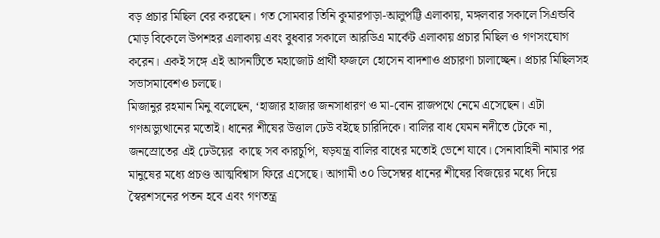বড় প্রচার মিছিল বের করছেন। গত সোমবার তিনি কুমারপাড়া-আলুপট্টি এলাকায়, মঙ্গলবার সকালে সিএন্ডবি মোড় বিকেলে উপশহর এলাকায় এবং বুধবার সকালে আরডিএ মার্কেট এলাকায় প্রচার মিছিল ও গণসংযোগ করেন। একই সঙ্গে এই আসনটিতে মহাজোট প্রার্থী ফজলে হোসেন বাদশাও প্রচারণা চালাচ্ছেন। প্রচার মিছিলসহ সভাসমাবেশও চলছে।
মিজানুর রহমান মিনু বলেছেন, ‘হাজার হাজার জনসাধারণ ও মা-বোন রাজপথে নেমে এসেছেন। এটা গণঅভ্যুত্থানের মতোই। ধানের শীষের উত্তাল ঢেউ বইছে চারিদিকে। বালির বাধ যেমন নদীতে টেকে না, জনস্রোতের এই ঢেউয়ের  কাছে সব কারচুপি, ষড়যন্ত্র বালির বাধের মতোই ভেশে যাবে। সেনাবাহিনী নামার পর মানুষের মধ্যে প্রচণ্ড আত্মবিশ্বাস ফিরে এসেছে। আগামী ৩০ ডিসেম্বর ধানের শীষের বিজয়ের মধ্যে দিয়ে স্বৈরশসনের পতন হবে এবং গণতন্ত্র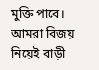মুক্তি পাবে। আমরা বিজয় নিয়েই বাড়ী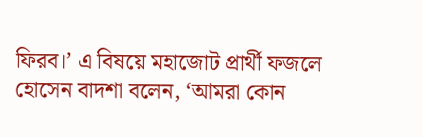ফিরব।’ এ বিষয়ে মহাজোট প্রার্থী ফজলে হোসেন বাদশা বলেন, ‘আমরা কোন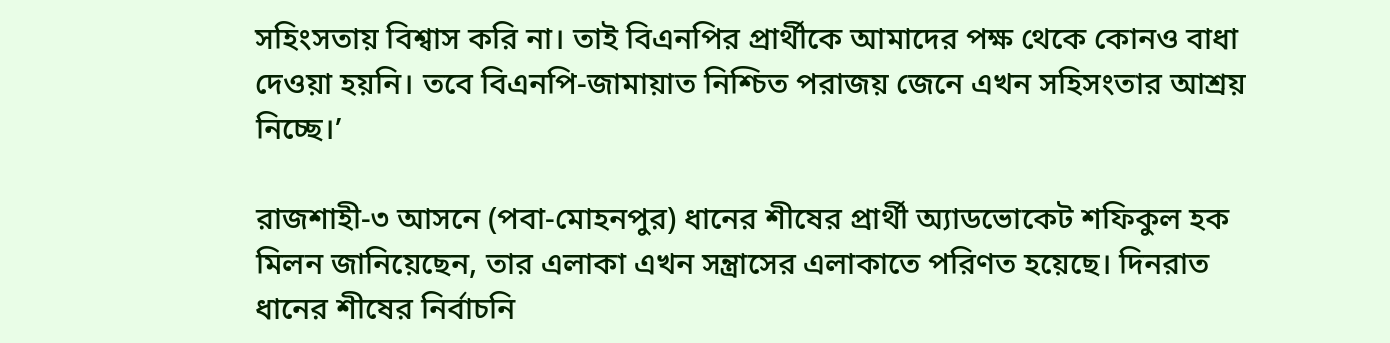সহিংসতায় বিশ্বাস করি না। তাই বিএনপির প্রার্থীকে আমাদের পক্ষ থেকে কোনও বাধা দেওয়া হয়নি। তবে বিএনপি-জামায়াত নিশ্চিত পরাজয় জেনে এখন সহিসংতার আশ্রয় নিচ্ছে।’

রাজশাহী-৩ আসনে (পবা-মোহনপুর) ধানের শীষের প্রার্থী অ্যাডভোকেট শফিকুল হক মিলন জানিয়েছেন, তার এলাকা এখন সন্ত্রাসের এলাকাতে পরিণত হয়েছে। দিনরাত ধানের শীষের নির্বাচনি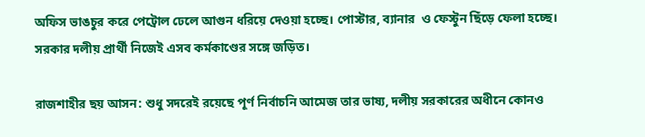অফিস ভাঙচুর করে পেট্রোল ঢেলে আগুন ধরিয়ে দেওয়া হচ্ছে। পোস্টার, ব্যানার  ও ফেস্টুন ছিঁড়ে ফেলা হচ্ছে। সরকার দলীয় প্রার্থী নিজেই এসব কর্মকাণ্ডের সঙ্গে জড়িত।

রাজশাহীর ছয় আসন: শুধু সদরেই রয়েছে পূর্ণ নির্বাচনি আমেজ তার ভাষ্য, দলীয় সরকারের অধীনে কোনও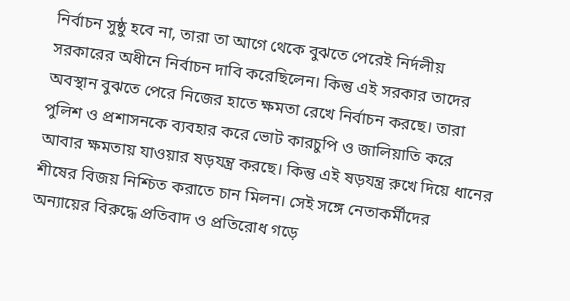নির্বাচন সুষ্ঠু হবে না, তারা তা আগে থেকে বুঝতে পেরেই নির্দলীয় সরকারের অধীনে নির্বাচন দাবি করেছিলেন। কিন্তু এই সরকার তাদের অবস্থান বুঝতে পেরে নিজের হাতে ক্ষমতা রেখে নির্বাচন করছে। তারা পুলিশ ও প্রশাসনকে ব্যবহার করে ভোট কারচুপি ও জালিয়াতি করে আবার ক্ষমতায় যাওয়ার ষড়যন্ত্র করছে। কিন্তু এই ষড়যন্ত্র রুখে দিয়ে ধানের শীষের বিজয় নিশ্চিত করাতে চান মিলন। সেই সঙ্গে নেতাকর্মীদের অন্যায়ের বিরুদ্ধে প্রতিবাদ ও প্রতিরোধ গড়ে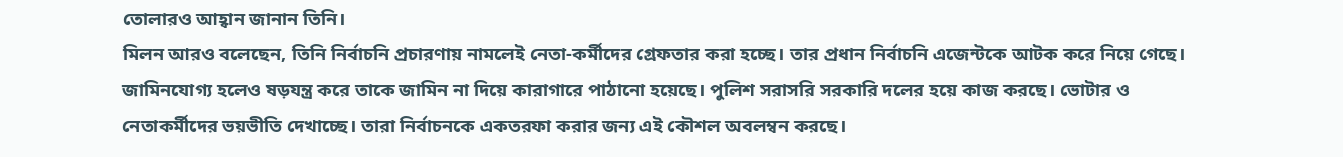তোলারও আহ্বান জানান তিনি।
মিলন আরও বলেছেন, তিনি নির্বাচনি প্রচারণায় নামলেই নেতা-কর্মীদের গ্রেফতার করা হচ্ছে। তার প্রধান নির্বাচনি এজেন্টকে আটক করে নিয়ে গেছে। জামিনযোগ্য হলেও ষড়যন্ত্র করে তাকে জামিন না দিয়ে কারাগারে পাঠানো হয়েছে। পুলিশ সরাসরি সরকারি দলের হয়ে কাজ করছে। ভোটার ও নেতাকর্মীদের ভয়ভীতি দেখাচ্ছে। তারা নির্বাচনকে একতরফা করার জন্য এই কৌশল অবলম্বন করছে।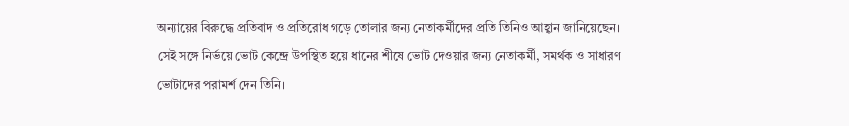অন্যায়ের বিরুদ্ধে প্রতিবাদ ও প্রতিরোধ গড়ে তোলার জন্য নেতাকর্মীদের প্রতি তিনিও আহ্বান জানিয়েছেন। সেই সঙ্গে নির্ভয়ে ভোট কেন্দ্রে উপস্থিত হয়ে ধানের শীষে ভোট দেওয়ার জন্য নেতাকর্মী, সমর্থক ও সাধারণ ভোটাদের পরামর্শ দেন তিনি।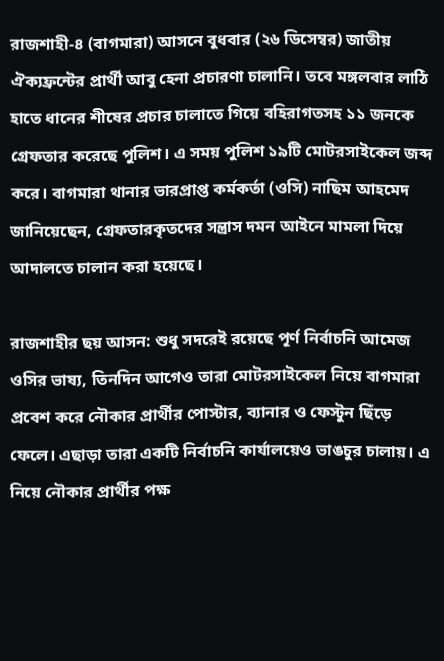রাজশাহী-৪ (বাগমারা) আসনে বুধবার (২৬ ডিসেম্বর) জাতীয় ঐক্যফ্রন্টের প্রার্থী আবু হেনা প্রচারণা চালানি। তবে মঙ্গলবার লাঠি হাতে ধানের শীষের প্রচার চালাতে গিয়ে বহিরাগতসহ ১১ জনকে গ্রেফতার করেছে পুলিশ। এ সময় পুলিশ ১৯টি মোটরসাইকেল জব্দ করে। বাগমারা থানার ভারপ্রাপ্ত কর্মকর্তা (ওসি) নাছিম আহমেদ জানিয়েছেন, গ্রেফতারকৃতদের সন্ত্রাস দমন আইনে মামলা দিয়ে আদালতে চালান করা হয়েছে।

রাজশাহীর ছয় আসন: শুধু সদরেই রয়েছে পূর্ণ নির্বাচনি আমেজ ওসির ভাষ্য, তিনদিন আগেও তারা মোটরসাইকেল নিয়ে বাগমারা প্রবেশ করে নৌকার প্রার্থীর পোস্টার, ব্যানার ও ফেস্টুন ছিঁড়ে ফেলে। এছাড়া তারা একটি নির্বাচনি কার্যালয়েও ভাঙচুর চালায়। এ নিয়ে নৌকার প্রার্থীর পক্ষ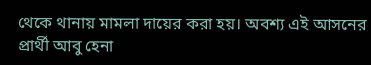থেকে থানায় মামলা দায়ের করা হয়। অবশ্য এই আসনের প্রার্থী আবু হেনা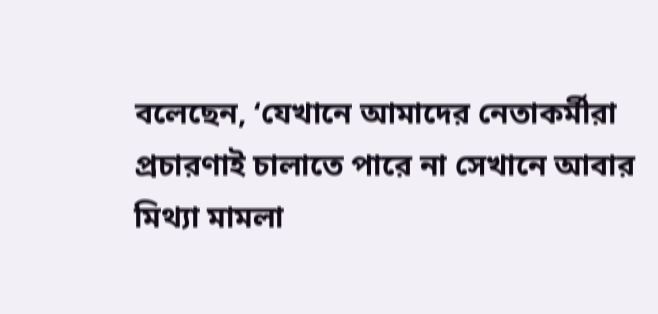বলেছেন, ‘যেখানে আমাদের নেতাকর্মীরা প্রচারণাই চালাতে পারে না সেখানে আবার মিথ্যা মামলা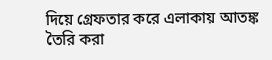দিয়ে গ্রেফতার করে এলাকায় আতঙ্ক তৈরি করা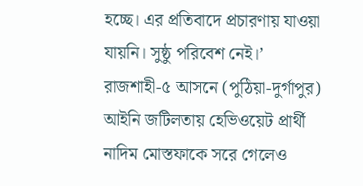হচ্ছে। এর প্রতিবাদে প্রচারণায় যাওয়া যায়নি। সুষ্ঠু পরিবেশ নেই।’
রাজশাহী-৫ আসনে (পুঠিয়া-দুর্গাপুর) আইনি জটিলতায় হেভিওয়েট প্রার্থী নাদিম মোস্তফাকে সরে গেলেও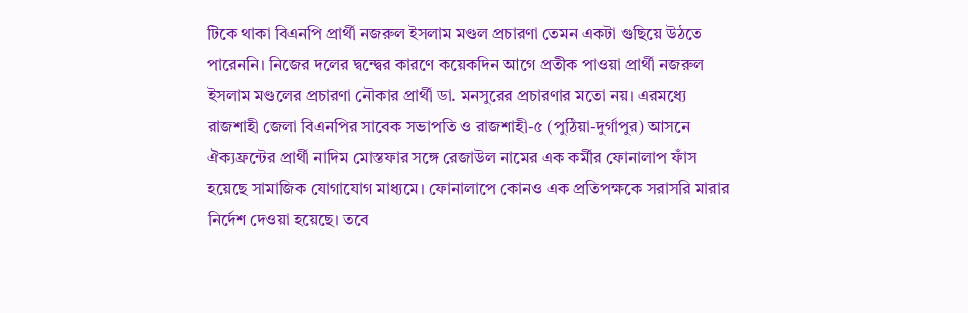টিকে থাকা বিএনপি প্রার্থী নজরুল ইসলাম মণ্ডল প্রচারণা তেমন একটা গুছিয়ে উঠতে পারেননি। নিজের দলের দ্বন্দ্বের কারণে কয়েকদিন আগে প্রতীক পাওয়া প্রার্থী নজরুল ইসলাম মণ্ডলের প্রচারণা নৌকার প্রার্থী ডা. মনসুরের প্রচারণার মতো নয়। এরমধ্যে রাজশাহী জেলা বিএনপির সাবেক সভাপতি ও রাজশাহী-৫ (পুঠিয়া-দুর্গাপুর) আসনে ঐক্যফ্রন্টের প্রার্থী নাদিম মোস্তফার সঙ্গে রেজাউল নামের এক কর্মীর ফোনালাপ ফাঁস হয়েছে সামাজিক যোগাযোগ মাধ্যমে। ফোনালাপে কোনও এক প্রতিপক্ষকে সরাসরি মারার নির্দেশ দেওয়া হয়েছে। তবে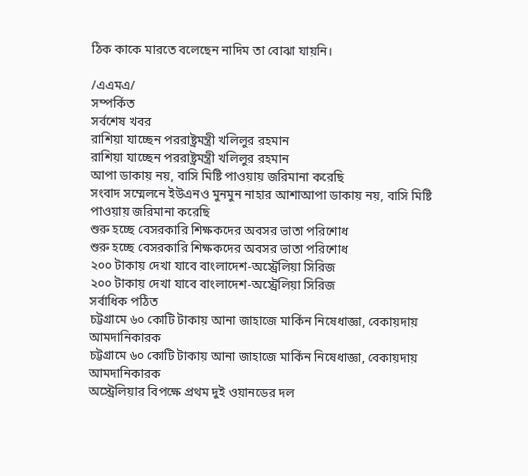ঠিক কাকে মারতে বলেছেন নাদিম তা বোঝা যায়নি।

/এএমএ/
সম্পর্কিত
সর্বশেষ খবর
রাশিয়া যাচ্ছেন পররাষ্ট্রমন্ত্রী খলিলুর রহমান
রাশিয়া যাচ্ছেন পররাষ্ট্রমন্ত্রী খলিলুর রহমান
আপা ডাকায় নয়, বাসি মিষ্টি পাওয়ায় জরিমানা করেছি
সংবাদ সম্মেলনে ইউএনও মুনমুন নাহার আশাআপা ডাকায় নয়, বাসি মিষ্টি পাওয়ায় জরিমানা করেছি
শুরু হচ্ছে বেসরকারি শিক্ষকদের অবসর ভাতা পরিশোধ
শুরু হচ্ছে বেসরকারি শিক্ষকদের অবসর ভাতা পরিশোধ
২০০ টাকায় দেখা যাবে বাংলাদেশ-অস্ট্রেলিয়া সিরিজ
২০০ টাকায় দেখা যাবে বাংলাদেশ-অস্ট্রেলিয়া সিরিজ
সর্বাধিক পঠিত
চট্টগ্রামে ৬০ কোটি টাকায় আনা জাহাজে মার্কিন নিষেধাজ্ঞা, বেকায়দায় আমদানিকারক
চট্টগ্রামে ৬০ কোটি টাকায় আনা জাহাজে মার্কিন নিষেধাজ্ঞা, বেকায়দায় আমদানিকারক
অস্ট্রেলিয়ার বিপক্ষে প্রথম দুই ওয়ানডের দল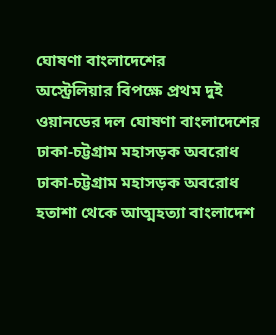ঘোষণা বাংলাদেশের
অস্ট্রেলিয়ার বিপক্ষে প্রথম দুই ওয়ানডের দল ঘোষণা বাংলাদেশের
ঢাকা-চট্টগ্রাম মহাসড়ক অবরোধ
ঢাকা-চট্টগ্রাম মহাসড়ক অবরোধ
হতাশা থেকে আত্মহত্যা বাংলাদেশ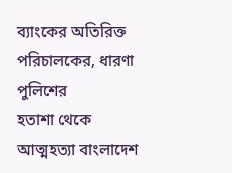ব্যাংকের অতিরিক্ত পরিচালকের, ধারণা পুলিশের
হতাশা থেকে আত্মহত্যা বাংলাদেশ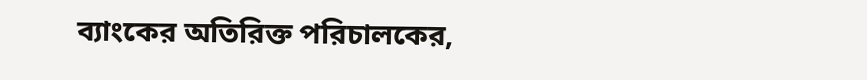ব্যাংকের অতিরিক্ত পরিচালকের,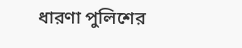ধারণা পুলিশের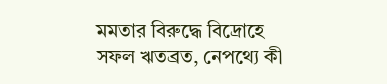মমতার বিরুদ্ধে বিদ্রোহে সফল ঋতব্রত, নেপথ্যে কী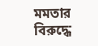মমতার বিরুদ্ধে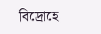বিদ্রোহে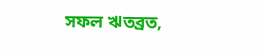সফল ঋতব্রত,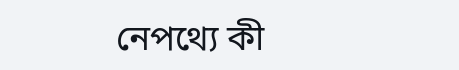নেপথ্যে কী